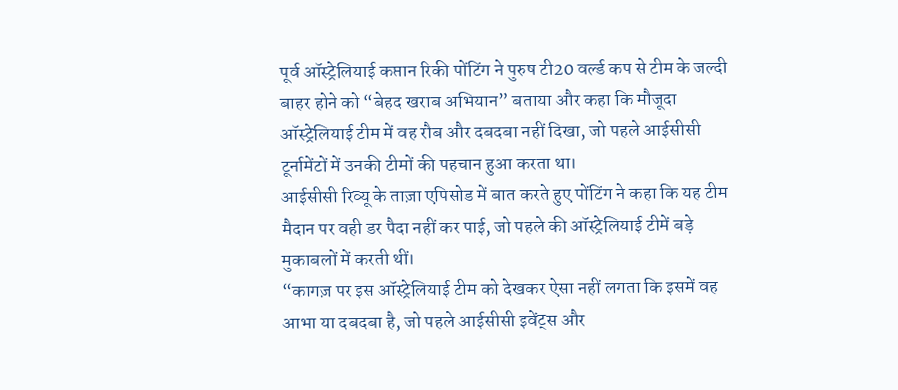पूर्व ऑस्ट्रेलियाई कप्तान रिकी पोंटिंग ने पुरुष टी20 वर्ल्ड कप से टीम के जल्दी बाहर होने को “बेहद खराब अभियान” बताया और कहा कि मौजूदा ऑस्ट्रेलियाई टीम में वह रौब और दबदबा नहीं दिखा, जो पहले आईसीसी टूर्नामेंटों में उनकी टीमों की पहचान हुआ करता था।
आईसीसी रिव्यू के ताज़ा एपिसोड में बात करते हुए पोंटिंग ने कहा कि यह टीम मैदान पर वही डर पैदा नहीं कर पाई, जो पहले की ऑस्ट्रेलियाई टीमें बड़े मुकाबलों में करती थीं।
“कागज़ पर इस ऑस्ट्रेलियाई टीम को देखकर ऐसा नहीं लगता कि इसमें वह आभा या दबदबा है, जो पहले आईसीसी इवेंट्स और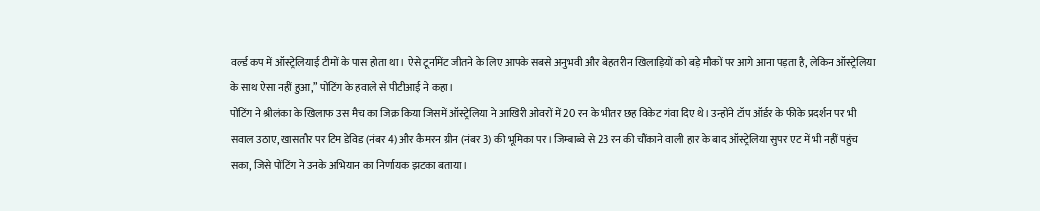वर्ल्ड कप में ऑस्ट्रेलियाई टीमों के पास होता था। ऐसे टूर्नामेंट जीतने के लिए आपके सबसे अनुभवी और बेहतरीन खिलाड़ियों को बड़े मौकों पर आगे आना पड़ता है, लेकिन ऑस्ट्रेलिया के साथ ऐसा नहीं हुआ,” पोंटिंग के हवाले से पीटीआई ने कहा।
पोंटिंग ने श्रीलंका के खिलाफ उस मैच का जिक्र किया जिसमें ऑस्ट्रेलिया ने आखिरी ओवरों में 20 रन के भीतर छह विकेट गंवा दिए थे। उन्होंने टॉप ऑर्डर के फीके प्रदर्शन पर भी सवाल उठाए, खासतौर पर टिम डेविड (नंबर 4) और कैमरन ग्रीन (नंबर 3) की भूमिका पर। जिम्बाब्वे से 23 रन की चौंकाने वाली हार के बाद ऑस्ट्रेलिया सुपर एट में भी नहीं पहुंच सका, जिसे पोंटिंग ने उनके अभियान का निर्णायक झटका बताया।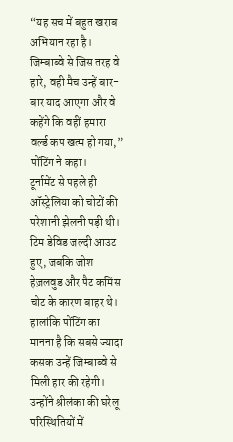“यह सच में बहुत खराब अभियान रहा है। जिम्बाब्वे से जिस तरह वे हारे, वही मैच उन्हें बार-बार याद आएगा और वे कहेंगे कि वहीं हमारा वर्ल्ड कप खत्म हो गया,” पोंटिंग ने कहा।
टूर्नामेंट से पहले ही ऑस्ट्रेलिया को चोटों की परेशानी झेलनी पड़ी थी। टिम डेविड जल्दी आउट हुए, जबकि जोश हेज़लवुड और पैट कमिंस चोट के कारण बाहर थे। हालांकि पोंटिंग का मानना है कि सबसे ज्यादा कसक उन्हें जिम्बाब्वे से मिली हार की रहेगी। उन्होंने श्रीलंका की घरेलू परिस्थितियों में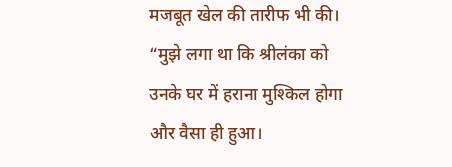मजबूत खेल की तारीफ भी की।
“मुझे लगा था कि श्रीलंका को उनके घर में हराना मुश्किल होगा और वैसा ही हुआ।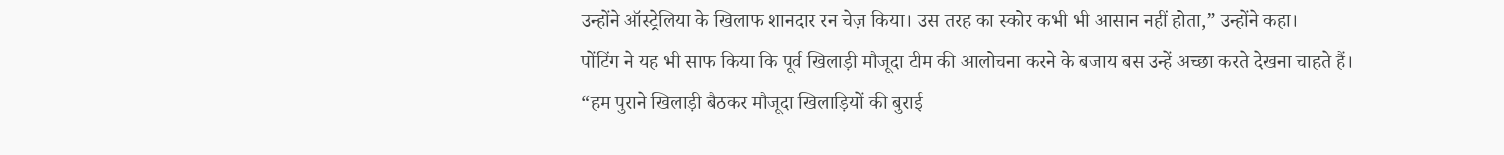उन्होंने ऑस्ट्रेलिया के खिलाफ शानदार रन चेज़ किया। उस तरह का स्कोर कभी भी आसान नहीं होता,” उन्होंने कहा।
पोंटिंग ने यह भी साफ किया कि पूर्व खिलाड़ी मौजूदा टीम की आलोचना करने के बजाय बस उन्हें अच्छा करते देखना चाहते हैं।
“हम पुराने खिलाड़ी बैठकर मौजूदा खिलाड़ियों की बुराई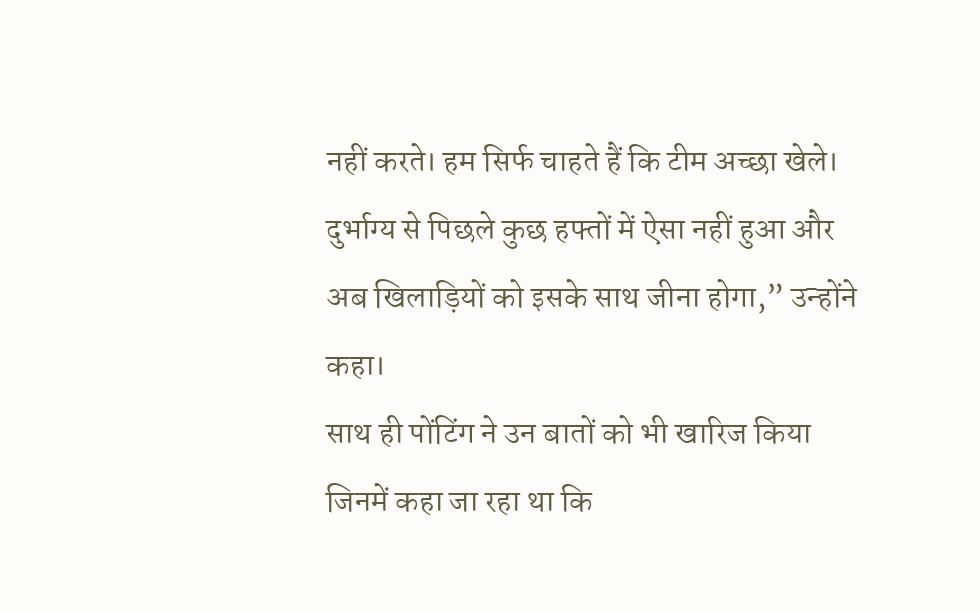नहीं करते। हम सिर्फ चाहते हैं कि टीम अच्छा खेले। दुर्भाग्य से पिछले कुछ हफ्तों में ऐसा नहीं हुआ और अब खिलाड़ियों को इसके साथ जीना होगा,” उन्होंने कहा।
साथ ही पोंटिंग ने उन बातों को भी खारिज किया जिनमें कहा जा रहा था कि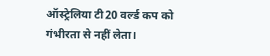ऑस्ट्रेलिया टी20 वर्ल्ड कप को गंभीरता से नहीं लेता।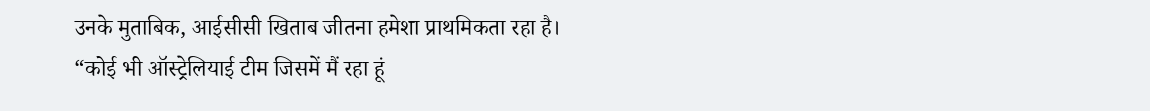उनके मुताबिक, आईसीसी खिताब जीतना हमेशा प्राथमिकता रहा है।
“कोई भी ऑस्ट्रेलियाई टीम जिसमें मैं रहा हूं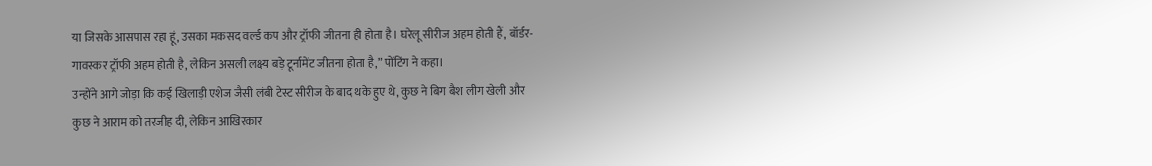या जिसके आसपास रहा हूं, उसका मकसद वर्ल्ड कप और ट्रॉफी जीतना ही होता है। घरेलू सीरीज अहम होती हैं, बॉर्डर-गावस्कर ट्रॉफी अहम होती है, लेकिन असली लक्ष्य बड़े टूर्नामेंट जीतना होता है,” पोंटिंग ने कहा।
उन्होंने आगे जोड़ा कि कई खिलाड़ी एशेज जैसी लंबी टेस्ट सीरीज के बाद थके हुए थे, कुछ ने बिग बैश लीग खेली और कुछ ने आराम को तरजीह दी, लेकिन आखिरकार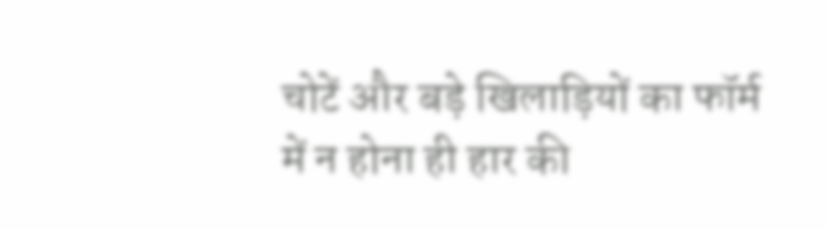चोटें और बड़े खिलाड़ियों का फॉर्म में न होना ही हार की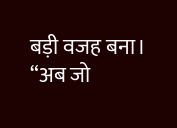बड़ी वजह बना।
“अब जो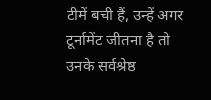टीमें बची हैं, उन्हें अगर टूर्नामेंट जीतना है तो उनके सर्वश्रेष्ठ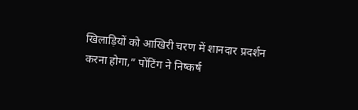खिलाड़ियों को आखिरी चरण में शानदार प्रदर्शन करना होगा,” पोंटिंग ने निष्कर्ष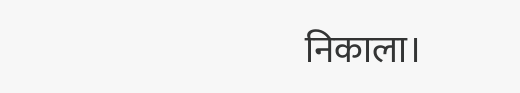निकाला।